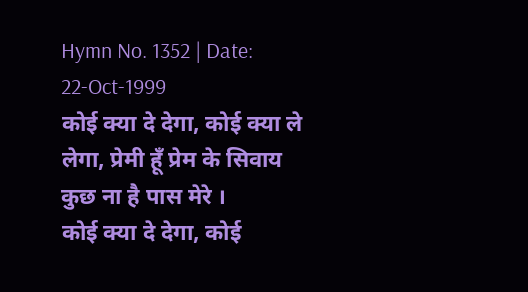Hymn No. 1352 | Date: 22-Oct-1999
कोई क्या दे देगा, कोई क्या ले लेगा, प्रेमी हूँ प्रेम के सिवाय कुछ ना है पास मेरे ।
कोई क्या दे देगा, कोई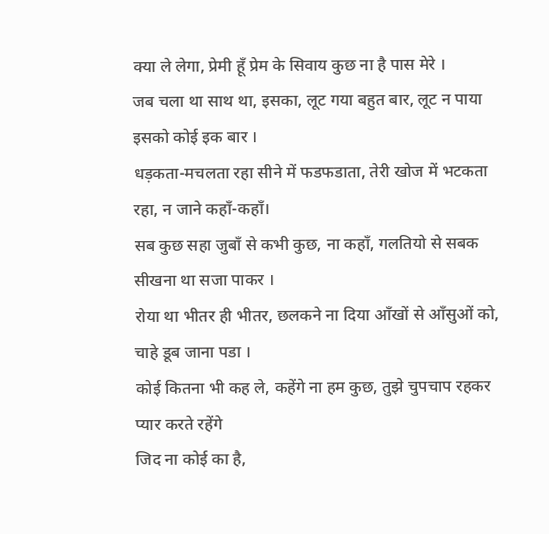क्या ले लेगा, प्रेमी हूँ प्रेम के सिवाय कुछ ना है पास मेरे ।
जब चला था साथ था, इसका, लूट गया बहुत बार, लूट न पाया इसको कोई इक बार ।
धड़कता-मचलता रहा सीने में फडफडाता, तेरी खोज में भटकता रहा, न जाने कहाँ-कहाँ।
सब कुछ सहा जुबाँ से कभी कुछ, ना कहाँ, गलतियो से सबक सीखना था सजा पाकर ।
रोया था भीतर ही भीतर, छलकने ना दिया आँखों से आँसुओं को, चाहे डूब जाना पडा ।
कोई कितना भी कह ले, कहेंगे ना हम कुछ, तुझे चुपचाप रहकर प्यार करते रहेंगे
जिद ना कोई का है,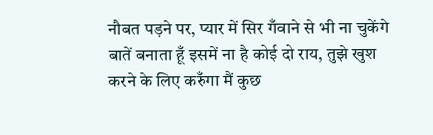नौबत पड़ने पर, प्यार में सिर गँवाने से भी ना चुकेंगे
बातें बनाता हूँ इसमें ना है कोई दो राय, तुझे खुश करने के लिए करुँगा मैं कुछ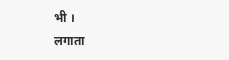भी ।
लगाता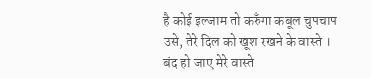है कोई इल्जाम तो करुँगा कबूल चुपचाप उसे, तेरे दिल को खूश रखने के वास्ते ।
बंद हो जाए मेरे वास्ते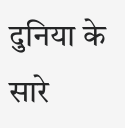दुनिया के सारे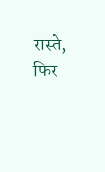रास्ते, फिर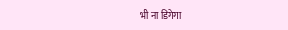भी ना डिगेगा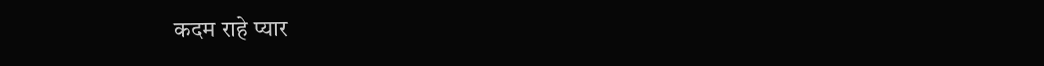कदम राहे प्यार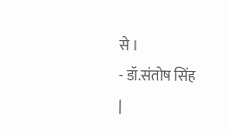से ।
- डॉ.संतोष सिंह
|